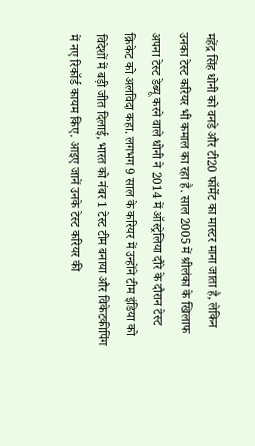महेंद्र सिंह धोनी को वनडे और टी20 फॉर्मेट का मास्टर माना जाता है, लेकिन उनका टेस्ट करियर भी कमाल का रहा है. साल 2005 में श्रीलंका के खिलाफ अपना टेस्ट डेब्यू करने वाले धोनी ने 2014 में ऑस्ट्रेलिया दौरे के दौरान टेस्ट क्रिकेट को अलविदा कहा. लगभग 9 साल के करियर में उन्होंने टीम इंडिया को विदेशों में बड़ी जीत दिलाई, भारत को नंबर 1 टेस्ट टीम बनाया और विकेटकीपिंग में नए रिकॉर्ड कायम किए. आइए जानें उनके टेस्ट करियर की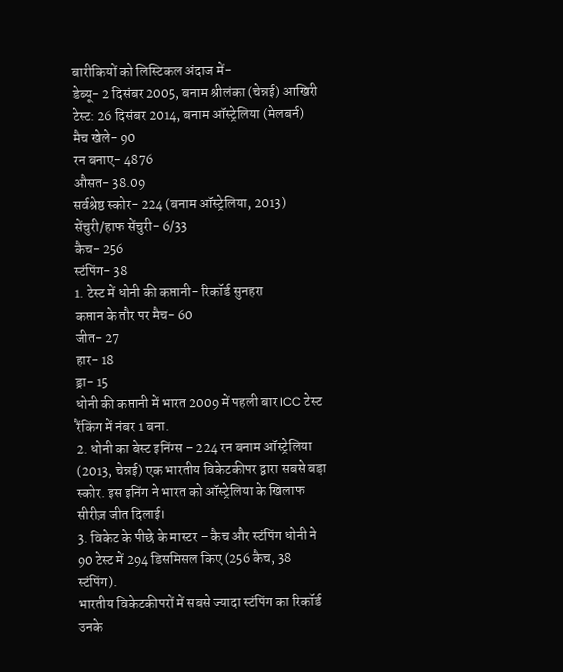बारीकियों को लिस्टिकल अंदाज में-
डेब्यू- 2 दिसंबर 2005, बनाम श्रीलंका (चेन्नई) आखिरी टेस्ट: 26 दिसंबर 2014, बनाम ऑस्ट्रेलिया (मेलबर्न)
मैच खेले- 90
रन बनाए- 4876
औसत- 38.09
सर्वश्रेष्ठ स्कोर- 224 (बनाम ऑस्ट्रेलिया, 2013)
सेंचुरी/हाफ सेंचुरी- 6/33
कैच- 256
स्टंपिंग- 38
1. टेस्ट में धोनी की कप्तानी- रिकॉर्ड सुनहरा
कप्तान के तौर पर मैच- 60
जीत- 27
हार- 18
ड्रा- 15
धोनी की कप्तानी में भारत 2009 में पहली बार ICC टेस्ट रैंकिंग में नंबर 1 बना.
2. धोनी का बेस्ट इनिंग्स – 224 रन बनाम ऑस्ट्रेलिया (2013, चेन्नई) एक भारतीय विकेटकीपर द्वारा सबसे बड़ा स्कोर. इस इनिंग ने भारत को ऑस्ट्रेलिया के खिलाफ सीरीज़ जीत दिलाई।
3. विकेट के पीछे के मास्टर – कैच और स्टंपिंग धोनी ने 90 टेस्ट में 294 डिसमिसल किए (256 कैच, 38 स्टंपिंग).
भारतीय विकेटकीपरों में सबसे ज्यादा स्टंपिंग का रिकॉर्ड उनके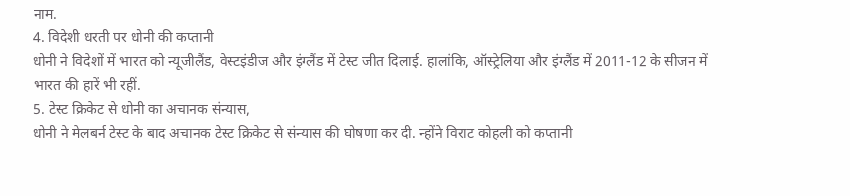नाम.
4. विदेशी धरती पर धोनी की कप्तानी
धोनी ने विदेशों में भारत को न्यूजीलैंड, वेस्टइंडीज और इंग्लैंड में टेस्ट जीत दिलाई. हालांकि, ऑस्ट्रेलिया और इंग्लैंड में 2011-12 के सीजन में भारत की हारें भी रहीं.
5. टेस्ट क्रिकेट से धोनी का अचानक संन्यास,
धोनी ने मेलबर्न टेस्ट के बाद अचानक टेस्ट क्रिकेट से संन्यास की घोषणा कर दी. न्होंने विराट कोहली को कप्तानी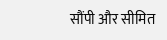सौंपी और सीमित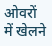ओवरों में खेलने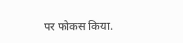पर फोकस किया.